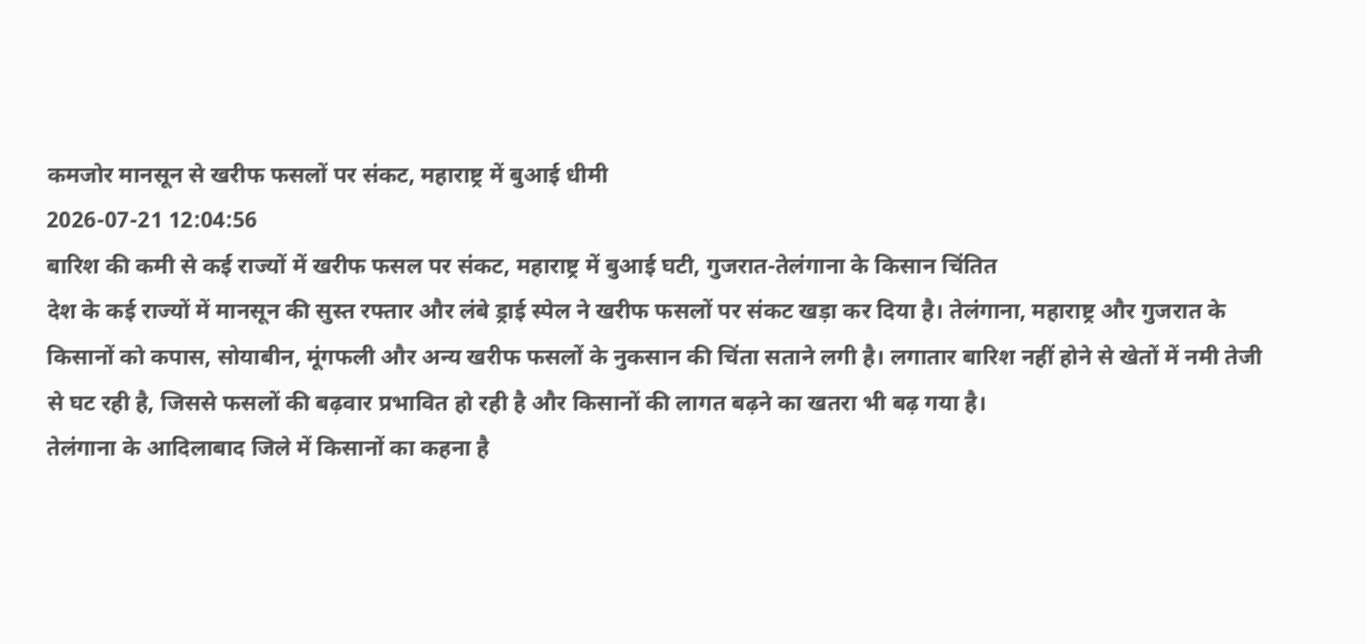कमजोर मानसून से खरीफ फसलों पर संकट, महाराष्ट्र में बुआई धीमी
2026-07-21 12:04:56
बारिश की कमी से कई राज्यों में खरीफ फसल पर संकट, महाराष्ट्र में बुआई घटी, गुजरात-तेलंगाना के किसान चिंतित
देश के कई राज्यों में मानसून की सुस्त रफ्तार और लंबे ड्राई स्पेल ने खरीफ फसलों पर संकट खड़ा कर दिया है। तेलंगाना, महाराष्ट्र और गुजरात के किसानों को कपास, सोयाबीन, मूंगफली और अन्य खरीफ फसलों के नुकसान की चिंता सताने लगी है। लगातार बारिश नहीं होने से खेतों में नमी तेजी से घट रही है, जिससे फसलों की बढ़वार प्रभावित हो रही है और किसानों की लागत बढ़ने का खतरा भी बढ़ गया है।
तेलंगाना के आदिलाबाद जिले में किसानों का कहना है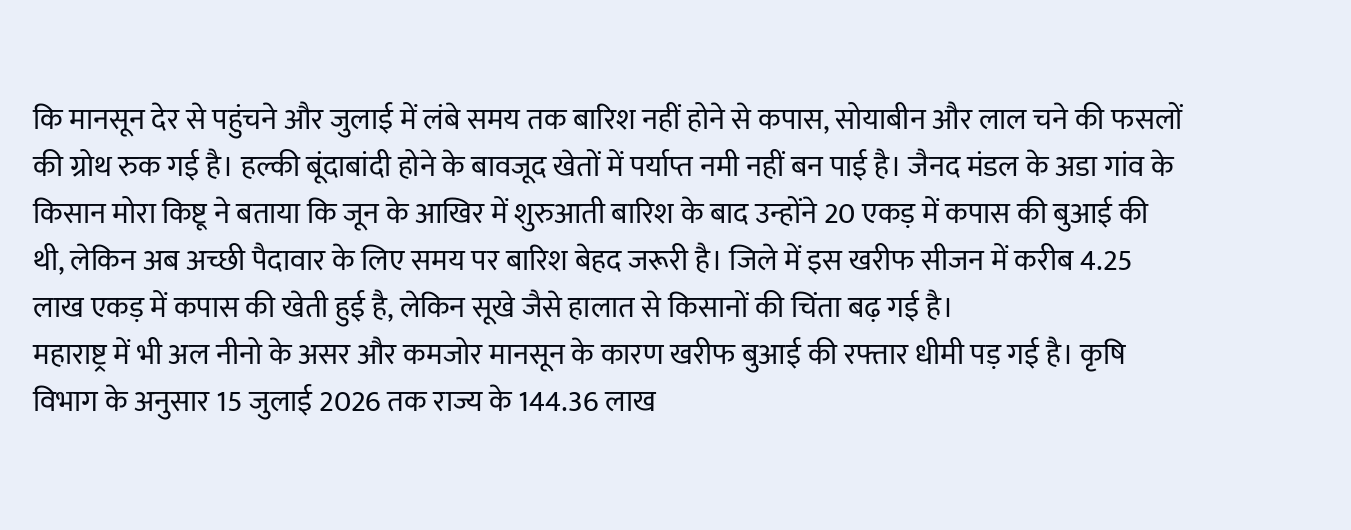कि मानसून देर से पहुंचने और जुलाई में लंबे समय तक बारिश नहीं होने से कपास, सोयाबीन और लाल चने की फसलों की ग्रोथ रुक गई है। हल्की बूंदाबांदी होने के बावजूद खेतों में पर्याप्त नमी नहीं बन पाई है। जैनद मंडल के अडा गांव के किसान मोरा किष्टू ने बताया कि जून के आखिर में शुरुआती बारिश के बाद उन्होंने 20 एकड़ में कपास की बुआई की थी, लेकिन अब अच्छी पैदावार के लिए समय पर बारिश बेहद जरूरी है। जिले में इस खरीफ सीजन में करीब 4.25 लाख एकड़ में कपास की खेती हुई है, लेकिन सूखे जैसे हालात से किसानों की चिंता बढ़ गई है।
महाराष्ट्र में भी अल नीनो के असर और कमजोर मानसून के कारण खरीफ बुआई की रफ्तार धीमी पड़ गई है। कृषि विभाग के अनुसार 15 जुलाई 2026 तक राज्य के 144.36 लाख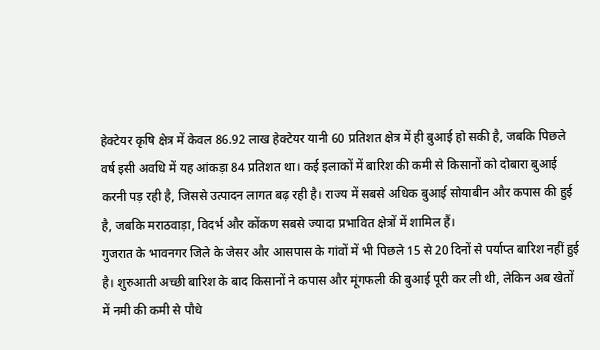हेक्टेयर कृषि क्षेत्र में केवल 86.92 लाख हेक्टेयर यानी 60 प्रतिशत क्षेत्र में ही बुआई हो सकी है, जबकि पिछले वर्ष इसी अवधि में यह आंकड़ा 84 प्रतिशत था। कई इलाकों में बारिश की कमी से किसानों को दोबारा बुआई करनी पड़ रही है, जिससे उत्पादन लागत बढ़ रही है। राज्य में सबसे अधिक बुआई सोयाबीन और कपास की हुई है, जबकि मराठवाड़ा, विदर्भ और कोंकण सबसे ज्यादा प्रभावित क्षेत्रों में शामिल हैं।
गुजरात के भावनगर जिले के जेसर और आसपास के गांवों में भी पिछले 15 से 20 दिनों से पर्याप्त बारिश नहीं हुई है। शुरुआती अच्छी बारिश के बाद किसानों ने कपास और मूंगफली की बुआई पूरी कर ली थी, लेकिन अब खेतों में नमी की कमी से पौधे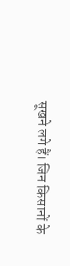सूखने लगे हैं। जिन किसानों के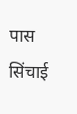पास सिंचाई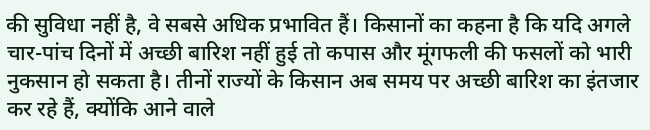की सुविधा नहीं है, वे सबसे अधिक प्रभावित हैं। किसानों का कहना है कि यदि अगले चार-पांच दिनों में अच्छी बारिश नहीं हुई तो कपास और मूंगफली की फसलों को भारी नुकसान हो सकता है। तीनों राज्यों के किसान अब समय पर अच्छी बारिश का इंतजार कर रहे हैं, क्योंकि आने वाले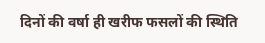दिनों की वर्षा ही खरीफ फसलों की स्थिति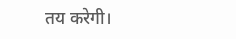तय करेगी।